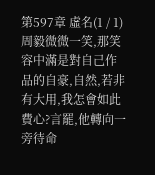第597章 虛名(1 / 1)
周毅微微一笑,那笑容中滿是對自己作品的自豪,自然,若非有大用,我怎會如此費心?言罷,他轉向一旁待命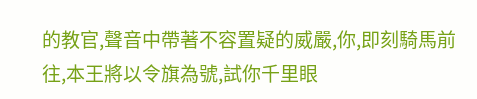的教官,聲音中帶著不容置疑的威嚴,你,即刻騎馬前往,本王將以令旗為號,試你千里眼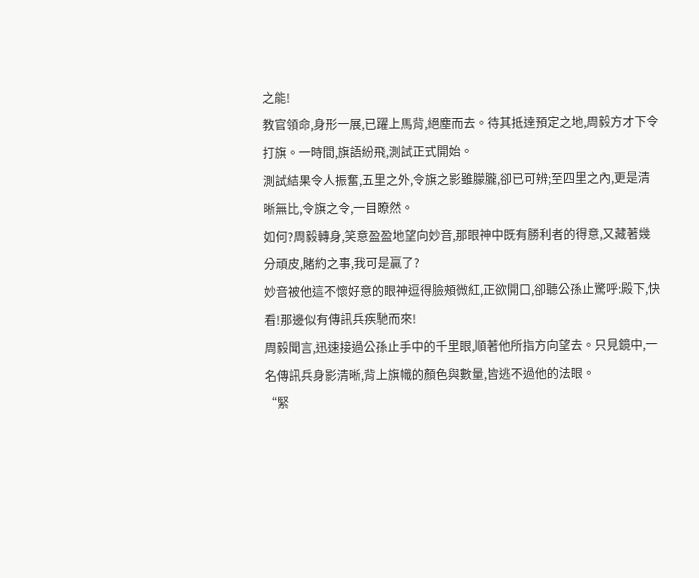之能!
教官領命,身形一展,已躍上馬背,絕塵而去。待其抵達預定之地,周毅方才下令打旗。一時間,旗語紛飛,測試正式開始。
測試結果令人振奮,五里之外,令旗之影雖朦朧,卻已可辨;至四里之內,更是清晰無比,令旗之令,一目瞭然。
如何?周毅轉身,笑意盈盈地望向妙音,那眼神中既有勝利者的得意,又藏著幾分頑皮,賭約之事,我可是贏了?
妙音被他這不懷好意的眼神逗得臉頰微紅,正欲開口,卻聽公孫止驚呼:殿下,快看!那邊似有傳訊兵疾馳而來!
周毅聞言,迅速接過公孫止手中的千里眼,順著他所指方向望去。只見鏡中,一名傳訊兵身影清晰,背上旗幟的顏色與數量,皆逃不過他的法眼。
“緊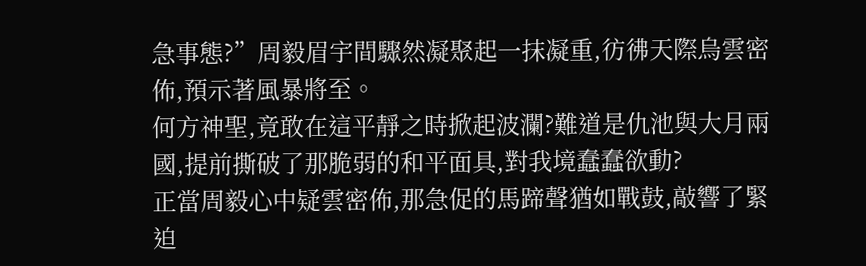急事態?”周毅眉宇間驟然凝聚起一抹凝重,彷彿天際烏雲密佈,預示著風暴將至。
何方神聖,竟敢在這平靜之時掀起波瀾?難道是仇池與大月兩國,提前撕破了那脆弱的和平面具,對我境蠢蠢欲動?
正當周毅心中疑雲密佈,那急促的馬蹄聲猶如戰鼓,敲響了緊迫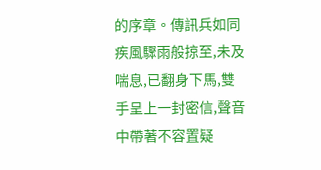的序章。傳訊兵如同疾風驟雨般掠至,未及喘息,已翻身下馬,雙手呈上一封密信,聲音中帶著不容置疑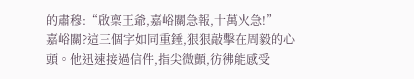的肅穆:“啟稟王爺,嘉峪關急報,十萬火急!”
嘉峪關?這三個字如同重錘,狠狠敲擊在周毅的心頭。他迅速接過信件,指尖微顫,彷彿能感受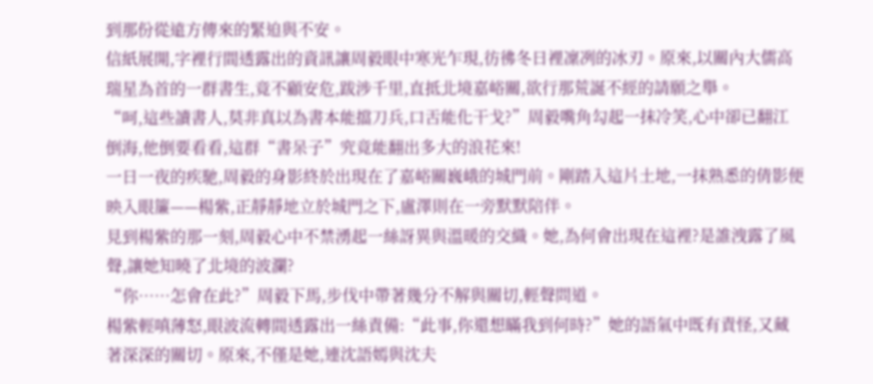到那份從遠方傳來的緊迫與不安。
信紙展開,字裡行間透露出的資訊讓周毅眼中寒光乍現,彷彿冬日裡凜冽的冰刃。原來,以關內大儒高瑞星為首的一群書生,竟不顧安危,跋涉千里,直抵北境嘉峪關,欲行那荒誕不經的請願之舉。
“呵,這些讀書人,莫非真以為書本能擋刀兵,口舌能化干戈?”周毅嘴角勾起一抹冷笑,心中卻已翻江倒海,他倒要看看,這群“書呆子”究竟能翻出多大的浪花來!
一日一夜的疾馳,周毅的身影終於出現在了嘉峪關巍峨的城門前。剛踏入這片土地,一抹熟悉的倩影便映入眼簾——楊紫,正靜靜地立於城門之下,盧澤則在一旁默默陪伴。
見到楊紫的那一刻,周毅心中不禁湧起一絲訝異與溫暖的交織。她,為何會出現在這裡?是誰洩露了風聲,讓她知曉了北境的波瀾?
“你……怎會在此?”周毅下馬,步伐中帶著幾分不解與關切,輕聲問道。
楊紫輕嗔薄怒,眼波流轉間透露出一絲責備:“此事,你還想瞞我到何時?”她的語氣中既有責怪,又藏著深深的關切。原來,不僅是她,連沈語嫣與沈夫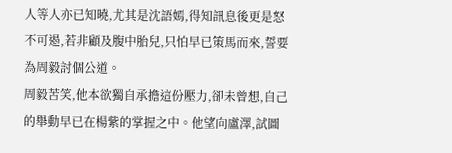人等人亦已知曉,尤其是沈語嫣,得知訊息後更是怒不可遏,若非顧及腹中胎兒,只怕早已策馬而來,誓要為周毅討個公道。
周毅苦笑,他本欲獨自承擔這份壓力,卻未曾想,自己的舉動早已在楊紫的掌握之中。他望向盧澤,試圖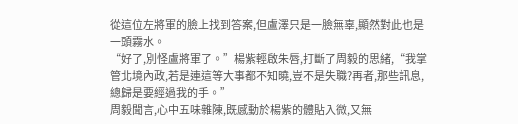從這位左將軍的臉上找到答案,但盧澤只是一臉無辜,顯然對此也是一頭霧水。
“好了,別怪盧將軍了。”楊紫輕啟朱唇,打斷了周毅的思緒,“我掌管北境內政,若是連這等大事都不知曉,豈不是失職?再者,那些訊息,總歸是要經過我的手。”
周毅聞言,心中五味雜陳,既感動於楊紫的體貼入微,又無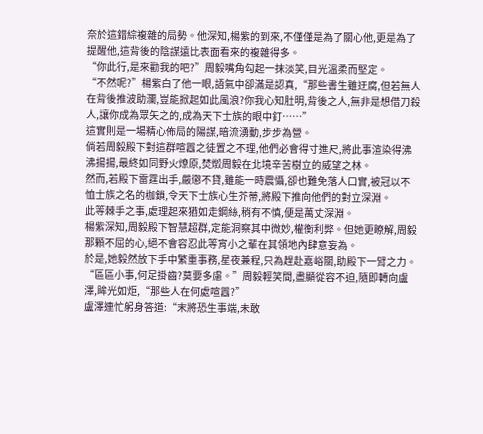奈於這錯綜複雜的局勢。他深知,楊紫的到來,不僅僅是為了關心他,更是為了提醒他,這背後的陰謀遠比表面看來的複雜得多。
“你此行,是來勸我的吧?”周毅嘴角勾起一抹淡笑,目光溫柔而堅定。
“不然呢?”楊紫白了他一眼,語氣中卻滿是認真,“那些書生雖迂腐,但若無人在背後推波助瀾,豈能掀起如此風浪?你我心知肚明,背後之人,無非是想借刀殺人,讓你成為眾矢之的,成為天下士族的眼中釘……”
這實則是一場精心佈局的陽謀,暗流湧動,步步為營。
倘若周毅殿下對這群喧囂之徒置之不理,他們必會得寸進尺,將此事渲染得沸沸揚揚,最終如同野火燎原,焚燬周毅在北境辛苦樹立的威望之林。
然而,若殿下雷霆出手,嚴懲不貸,雖能一時震懾,卻也難免落人口實,被冠以不恤士族之名的枷鎖,令天下士族心生芥蒂,將殿下推向他們的對立深淵。
此等棘手之事,處理起來猶如走鋼絲,稍有不慎,便是萬丈深淵。
楊紫深知,周毅殿下智慧超群,定能洞察其中微妙,權衡利弊。但她更瞭解,周毅那顆不屈的心,絕不會容忍此等宵小之輩在其領地內肆意妄為。
於是,她毅然放下手中繁重事務,星夜兼程,只為趕赴嘉峪關,助殿下一臂之力。
“區區小事,何足掛齒?莫要多慮。”周毅輕笑間,盡顯從容不迫,隨即轉向盧澤,眸光如炬,“那些人在何處喧囂?”
盧澤連忙躬身答道:“末將恐生事端,未敢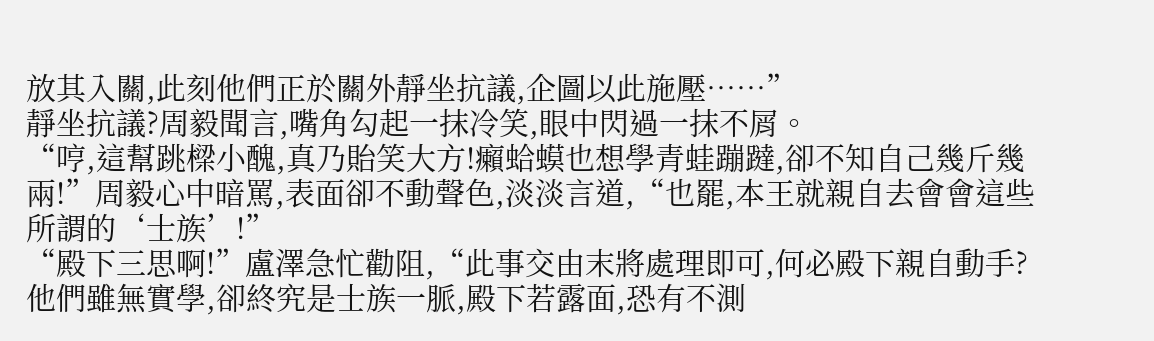放其入關,此刻他們正於關外靜坐抗議,企圖以此施壓……”
靜坐抗議?周毅聞言,嘴角勾起一抹冷笑,眼中閃過一抹不屑。
“哼,這幫跳樑小醜,真乃貽笑大方!癩蛤蟆也想學青蛙蹦躂,卻不知自己幾斤幾兩!”周毅心中暗罵,表面卻不動聲色,淡淡言道,“也罷,本王就親自去會會這些所謂的‘士族’!”
“殿下三思啊!”盧澤急忙勸阻,“此事交由末將處理即可,何必殿下親自動手?他們雖無實學,卻終究是士族一脈,殿下若露面,恐有不測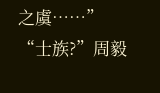之虞……”
“士族?”周毅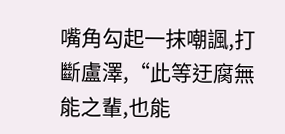嘴角勾起一抹嘲諷,打斷盧澤,“此等迂腐無能之輩,也能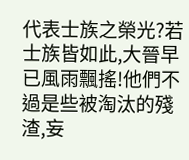代表士族之榮光?若士族皆如此,大晉早已風雨飄搖!他們不過是些被淘汰的殘渣,妄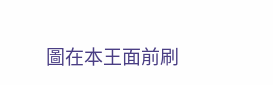圖在本王面前刷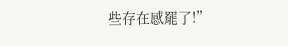些存在感罷了!”